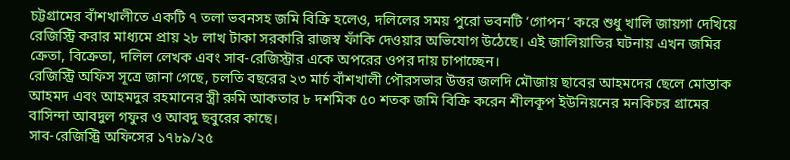চট্টগ্রামের বাঁশখালীতে একটি ৭ তলা ভবনসহ জমি বিক্রি হলেও, দলিলের সময় পুরো ভবনটি ‘গোপন’ করে শুধু খালি জায়গা দেখিয়ে রেজিস্ট্রি করার মাধ্যমে প্রায় ২৮ লাখ টাকা সরকারি রাজস্ব ফাঁকি দেওয়ার অভিযোগ উঠেছে। এই জালিয়াতির ঘটনায় এখন জমির ক্রেতা, বিক্রেতা, দলিল লেখক এবং সাব-রেজিস্ট্রার একে অপরের ওপর দায় চাপাচ্ছেন।
রেজিস্ট্রি অফিস সূত্রে জানা গেছে, চলতি বছরের ২৩ মার্চ বাঁশখালী পৌরসভার উত্তর জলদি মৌজায় ছাবের আহমদের ছেলে মোস্তাক আহমদ এবং আহমদুর রহমানের স্ত্রী রুমি আকতার ৮ দশমিক ৫০ শতক জমি বিক্রি করেন শীলকূপ ইউনিয়নের মনকিচর গ্রামের বাসিন্দা আবদুল গফুর ও আবদু ছবুরের কাছে।
সাব-রেজিস্ট্রি অফিসের ১৭৮৯/২৫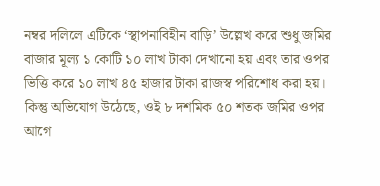নম্বর দলিলে এটিকে ‘স্থাপনাবিহীন বাড়ি’ উল্লেখ করে শুধু জমির বাজার মূল্য ১ কোটি ১০ লাখ টাকা দেখানো হয় এবং তার ওপর ভিত্তি করে ১০ লাখ ৪৫ হাজার টাকা রাজস্ব পরিশোধ করা হয়।
কিন্তু অভিযোগ উঠেছে, ওই ৮ দশমিক ৫০ শতক জমির ওপর আগে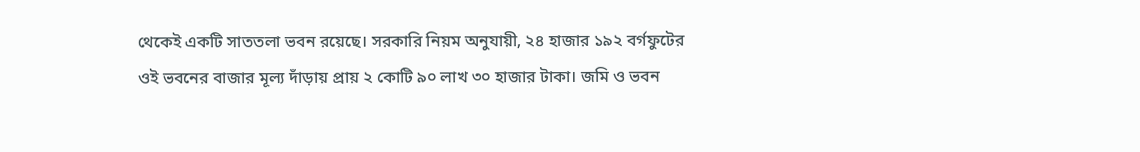থেকেই একটি সাততলা ভবন রয়েছে। সরকারি নিয়ম অনুযায়ী, ২৪ হাজার ১৯২ বর্গফুটের ওই ভবনের বাজার মূল্য দাঁড়ায় প্রায় ২ কোটি ৯০ লাখ ৩০ হাজার টাকা। জমি ও ভবন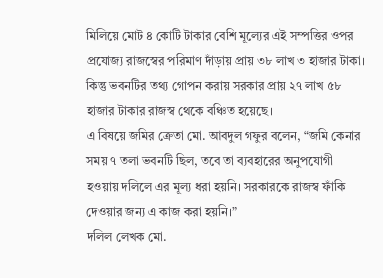মিলিয়ে মোট ৪ কোটি টাকার বেশি মূল্যের এই সম্পত্তির ওপর প্রযোজ্য রাজস্বের পরিমাণ দাঁড়ায় প্রায় ৩৮ লাখ ৩ হাজার টাকা। কিন্তু ভবনটির তথ্য গোপন করায় সরকার প্রায় ২৭ লাখ ৫৮ হাজার টাকার রাজস্ব থেকে বঞ্চিত হয়েছে।
এ বিষয়ে জমির ক্রেতা মো. আবদুল গফুর বলেন, “জমি কেনার সময় ৭ তলা ভবনটি ছিল, তবে তা ব্যবহারের অনুপযোগী হওয়ায় দলিলে এর মূল্য ধরা হয়নি। সরকারকে রাজস্ব ফাঁকি দেওয়ার জন্য এ কাজ করা হয়নি।”
দলিল লেখক মো.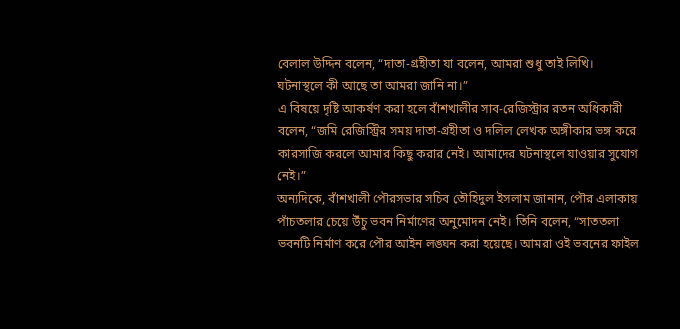বেলাল উদ্দিন বলেন, “দাতা-গ্রহীতা যা বলেন, আমরা শুধু তাই লিখি। ঘটনাস্থলে কী আছে তা আমরা জানি না।”
এ বিষয়ে দৃষ্টি আকর্ষণ করা হলে বাঁশখালীর সাব-রেজিস্ট্রার রতন অধিকারী বলেন, “জমি রেজিস্ট্রির সময় দাতা-গ্রহীতা ও দলিল লেখক অঙ্গীকার ভঙ্গ করে কারসাজি করলে আমার কিছু করার নেই। আমাদের ঘটনাস্থলে যাওয়ার সুযোগ নেই।”
অন্যদিকে, বাঁশখালী পৌরসভার সচিব তৌহিদুল ইসলাম জানান, পৌর এলাকায় পাঁচতলার চেয়ে উঁচু ভবন নির্মাণের অনুমোদন নেই। তিনি বলেন, “সাততলা ভবনটি নির্মাণ করে পৌর আইন লঙ্ঘন করা হয়েছে। আমরা ওই ভবনের ফাইল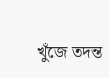খুঁজে তদন্ত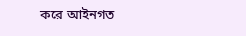করে আইনগত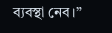ব্যবস্থা নেব।”